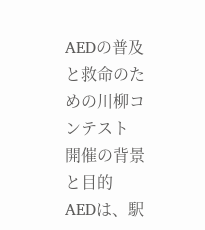AEDの普及と救命のための川柳コンテスト
開催の背景と目的
AEDは、駅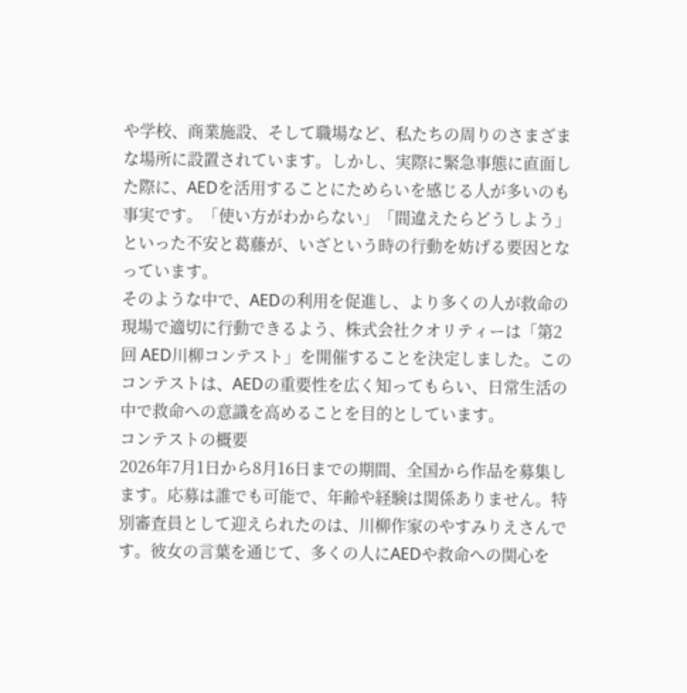や学校、商業施設、そして職場など、私たちの周りのさまざまな場所に設置されています。しかし、実際に緊急事態に直面した際に、AEDを活用することにためらいを感じる人が多いのも事実です。「使い方がわからない」「間違えたらどうしよう」といった不安と葛藤が、いざという時の行動を妨げる要因となっています。
そのような中で、AEDの利用を促進し、より多くの人が救命の現場で適切に行動できるよう、株式会社クオリティーは「第2回 AED川柳コンテスト」を開催することを決定しました。このコンテストは、AEDの重要性を広く知ってもらい、日常生活の中で救命への意識を高めることを目的としています。
コンテストの概要
2026年7月1日から8月16日までの期間、全国から作品を募集します。応募は誰でも可能で、年齢や経験は関係ありません。特別審査員として迎えられたのは、川柳作家のやすみりえさんです。彼女の言葉を通じて、多くの人にAEDや救命への関心を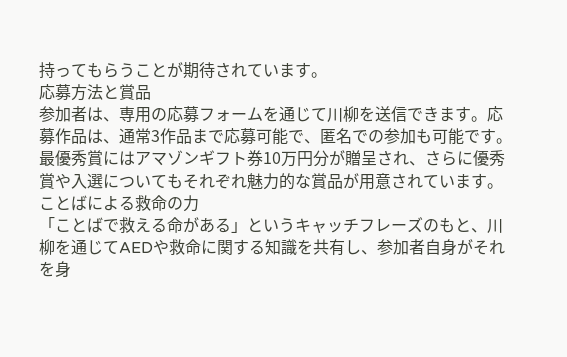持ってもらうことが期待されています。
応募方法と賞品
参加者は、専用の応募フォームを通じて川柳を送信できます。応募作品は、通常3作品まで応募可能で、匿名での参加も可能です。最優秀賞にはアマゾンギフト券10万円分が贈呈され、さらに優秀賞や入選についてもそれぞれ魅力的な賞品が用意されています。
ことばによる救命の力
「ことばで救える命がある」というキャッチフレーズのもと、川柳を通じてAEDや救命に関する知識を共有し、参加者自身がそれを身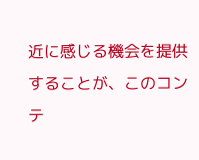近に感じる機会を提供することが、このコンテ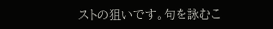ストの狙いです。句を詠むこ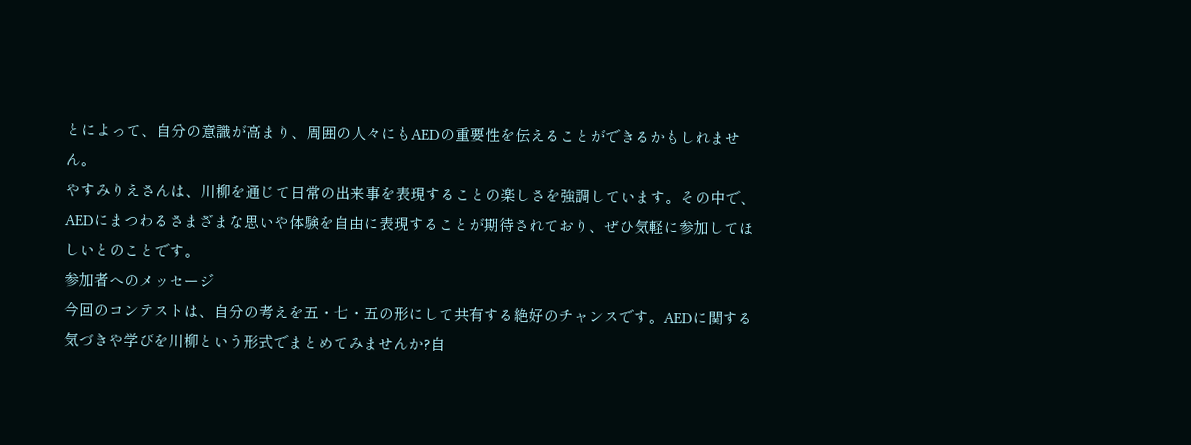とによって、自分の意識が高まり、周囲の人々にもAEDの重要性を伝えることができるかもしれません。
やすみりえさんは、川柳を通じて日常の出来事を表現することの楽しさを強調しています。その中で、AEDにまつわるさまざまな思いや体験を自由に表現することが期待されており、ぜひ気軽に参加してほしいとのことです。
参加者へのメッセージ
今回のコンテストは、自分の考えを五・七・五の形にして共有する絶好のチャンスです。AEDに関する気づきや学びを川柳という形式でまとめてみませんか?自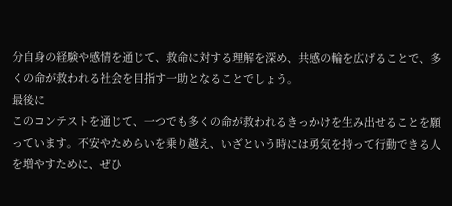分自身の経験や感情を通じて、救命に対する理解を深め、共感の輪を広げることで、多くの命が救われる社会を目指す一助となることでしょう。
最後に
このコンテストを通じて、一つでも多くの命が救われるきっかけを生み出せることを願っています。不安やためらいを乗り越え、いざという時には勇気を持って行動できる人を増やすために、ぜひ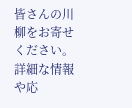皆さんの川柳をお寄せください。詳細な情報や応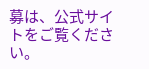募は、公式サイトをご覧ください。